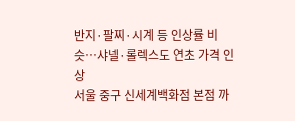반지·팔찌·시계 등 인상률 비슷…샤넬·롤렉스도 연초 가격 인상
서울 중구 신세계백화점 본점 까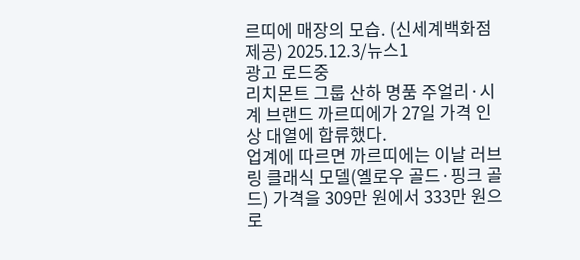르띠에 매장의 모습. (신세계백화점 제공) 2025.12.3/뉴스1
광고 로드중
리치몬트 그룹 산하 명품 주얼리·시계 브랜드 까르띠에가 27일 가격 인상 대열에 합류했다.
업계에 따르면 까르띠에는 이날 러브링 클래식 모델(옐로우 골드·핑크 골드) 가격을 309만 원에서 333만 원으로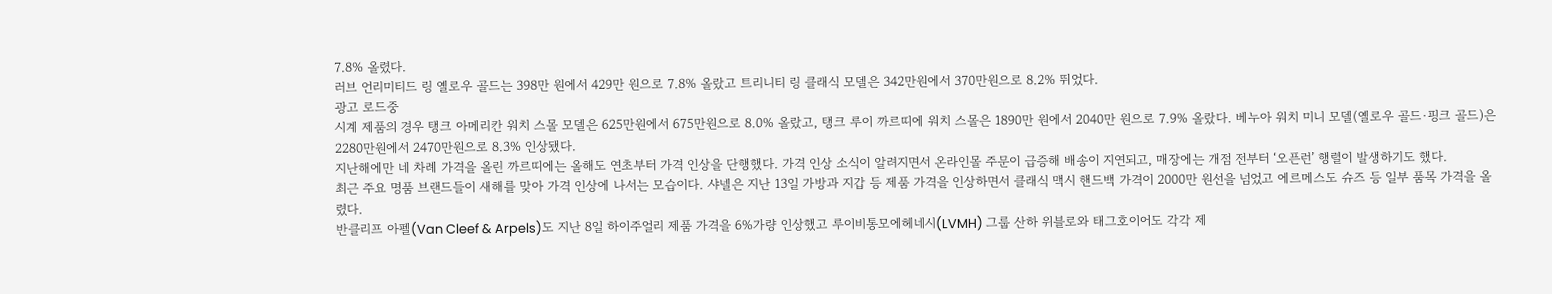7.8% 올렸다.
러브 언리미티드 링 옐로우 골드는 398만 원에서 429만 원으로 7.8% 올랐고 트리니티 링 클래식 모델은 342만원에서 370만원으로 8.2% 뛰었다.
광고 로드중
시계 제품의 경우 탱크 아메리칸 워치 스몰 모델은 625만원에서 675만원으로 8.0% 올랐고, 탱크 루이 까르띠에 워치 스몰은 1890만 원에서 2040만 원으로 7.9% 올랐다. 베누아 워치 미니 모델(옐로우 골드·핑크 골드)은 2280만원에서 2470만원으로 8.3% 인상됐다.
지난해에만 네 차례 가격을 올린 까르띠에는 올해도 연초부터 가격 인상을 단행했다. 가격 인상 소식이 알려지면서 온라인몰 주문이 급증해 배송이 지연되고, 매장에는 개점 전부터 ‘오픈런’ 행렬이 발생하기도 했다.
최근 주요 명품 브랜드들이 새해를 맞아 가격 인상에 나서는 모습이다. 샤넬은 지난 13일 가방과 지갑 등 제품 가격을 인상하면서 클래식 맥시 핸드백 가격이 2000만 원선을 넘었고 에르메스도 슈즈 등 일부 품목 가격을 올렸다.
반클리프 아펠(Van Cleef & Arpels)도 지난 8일 하이주얼리 제품 가격을 6%가량 인상했고 루이비통모에헤네시(LVMH) 그룹 산하 위블로와 태그호이어도 각각 제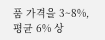품 가격을 3~8%, 평균 6% 상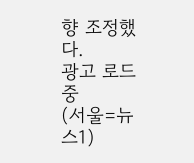향 조정했다.
광고 로드중
(서울=뉴스1)